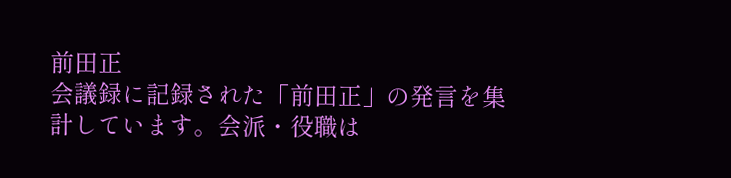前田正
会議録に記録された「前田正」の発言を集計しています。会派・役職は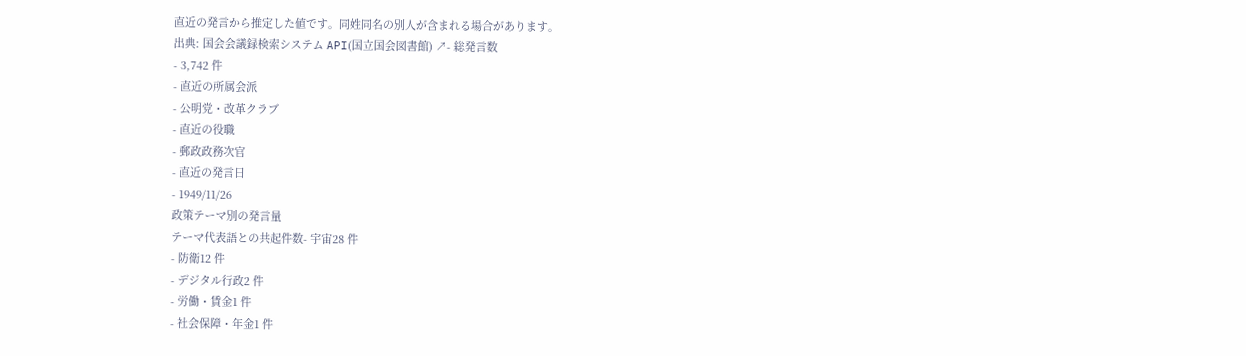直近の発言から推定した値です。同姓同名の別人が含まれる場合があります。
出典: 国会会議録検索システム API(国立国会図書館) ↗- 総発言数
- 3,742 件
- 直近の所属会派
- 公明党・改革クラブ
- 直近の役職
- 郵政政務次官
- 直近の発言日
- 1949/11/26
政策テーマ別の発言量
テーマ代表語との共起件数- 宇宙28 件
- 防衛12 件
- デジタル行政2 件
- 労働・賃金1 件
- 社会保障・年金1 件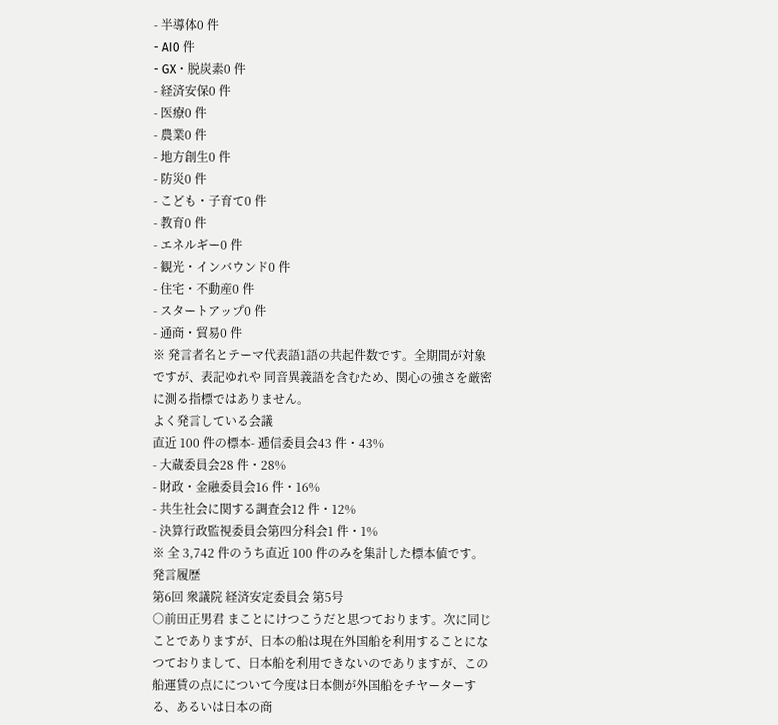- 半導体0 件
- AI0 件
- GX・脱炭素0 件
- 経済安保0 件
- 医療0 件
- 農業0 件
- 地方創生0 件
- 防災0 件
- こども・子育て0 件
- 教育0 件
- エネルギー0 件
- 観光・インバウンド0 件
- 住宅・不動産0 件
- スタートアップ0 件
- 通商・貿易0 件
※ 発言者名とテーマ代表語1語の共起件数です。全期間が対象ですが、表記ゆれや 同音異義語を含むため、関心の強さを厳密に測る指標ではありません。
よく発言している会議
直近 100 件の標本- 逓信委員会43 件・43%
- 大蔵委員会28 件・28%
- 財政・金融委員会16 件・16%
- 共生社会に関する調査会12 件・12%
- 決算行政監視委員会第四分科会1 件・1%
※ 全 3,742 件のうち直近 100 件のみを集計した標本値です。
発言履歴
第6回 衆議院 経済安定委員会 第5号
○前田正男君 まことにけつこうだと思つております。次に同じことでありますが、日本の船は現在外国船を利用することになつておりまして、日本船を利用できないのでありますが、この船運賃の点にについて今度は日本側が外国船をチヤーターする、あるいは日本の商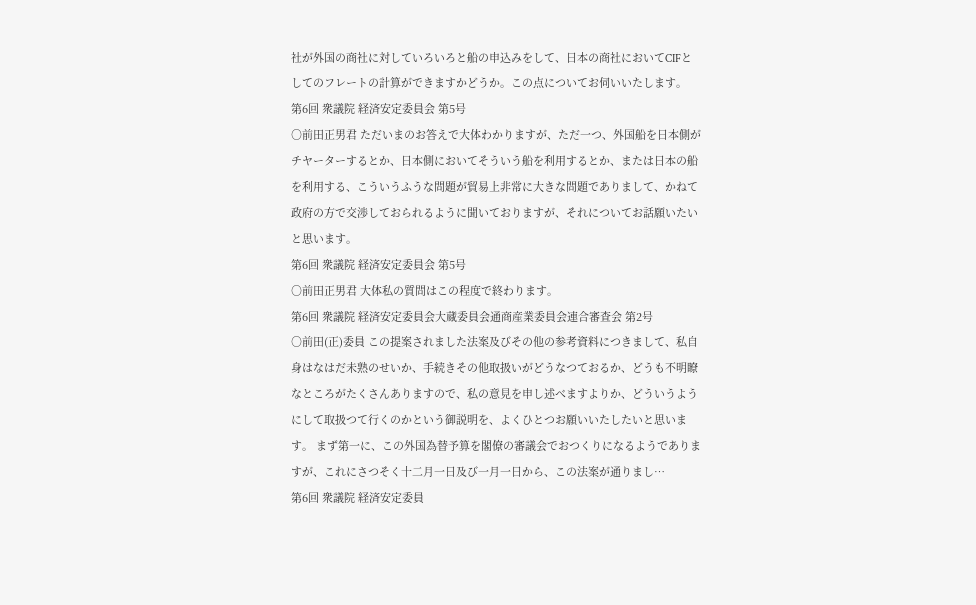社が外国の商社に対していろいろと船の申込みをして、日本の商社においてCIFとしてのフレートの計算ができますかどうか。この点についてお伺いいたします。
第6回 衆議院 経済安定委員会 第5号
○前田正男君 ただいまのお答えで大体わかりますが、ただ一つ、外国船を日本側がチヤーターするとか、日本側においてそういう船を利用するとか、または日本の船を利用する、こういうふうな問題が貿易上非常に大きな問題でありまして、かねて政府の方で交渉しておられるように聞いておりますが、それについてお話願いたいと思います。
第6回 衆議院 経済安定委員会 第5号
○前田正男君 大体私の質問はこの程度で終わります。
第6回 衆議院 経済安定委員会大蔵委員会通商産業委員会連合審査会 第2号
○前田(正)委員 この提案されました法案及びその他の参考資料につきまして、私自身はなはだ未熟のせいか、手続きその他取扱いがどうなつておるか、どうも不明瞭なところがたくさんありますので、私の意見を申し述べますよりか、どういうようにして取扱つて行くのかという御説明を、よくひとつお願いいたしたいと思います。 まず第一に、この外国為替予算を閣僚の審議会でおつくりになるようでありますが、これにさつそく十二月一日及び一月一日から、この法案が通りまし…
第6回 衆議院 経済安定委員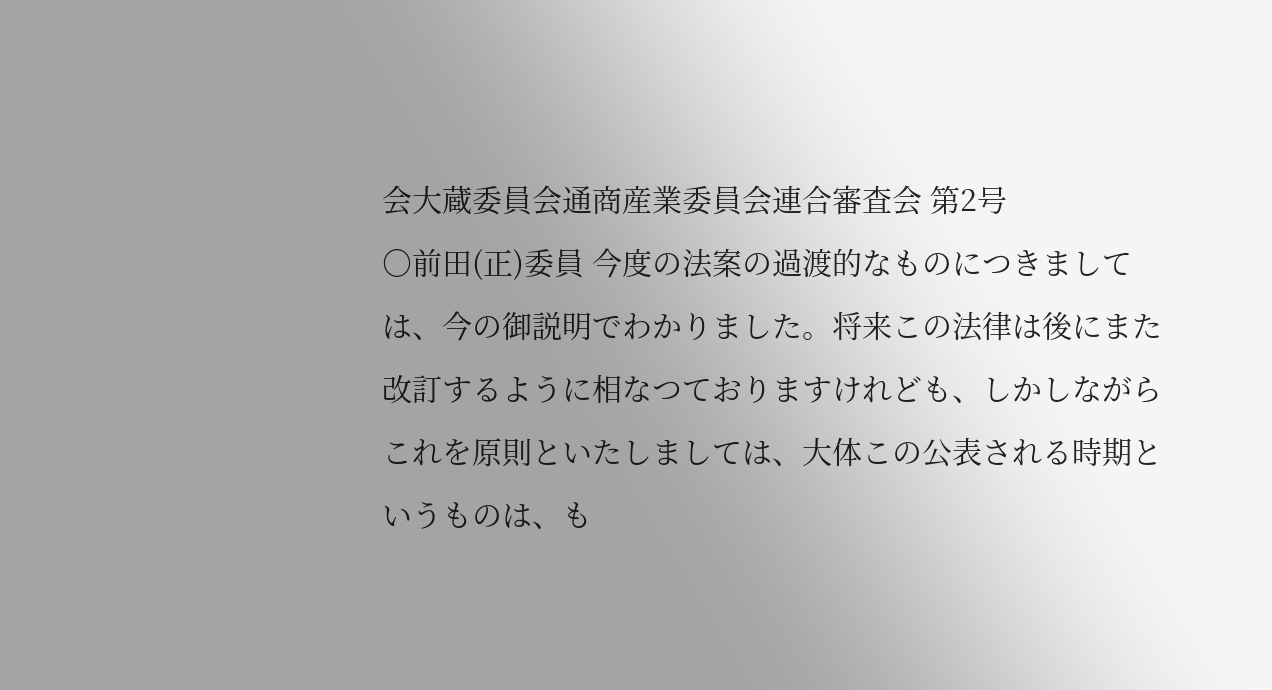会大蔵委員会通商産業委員会連合審査会 第2号
○前田(正)委員 今度の法案の過渡的なものにつきましては、今の御説明でわかりました。将来この法律は後にまた改訂するように相なつておりますけれども、しかしながらこれを原則といたしましては、大体この公表される時期というものは、も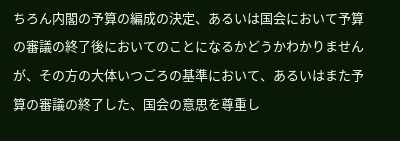ちろん内閣の予算の編成の決定、あるいは国会において予算の審議の終了後においてのことになるかどうかわかりませんが、その方の大体いつごろの基準において、あるいはまた予算の審議の終了した、国会の意思を尊重し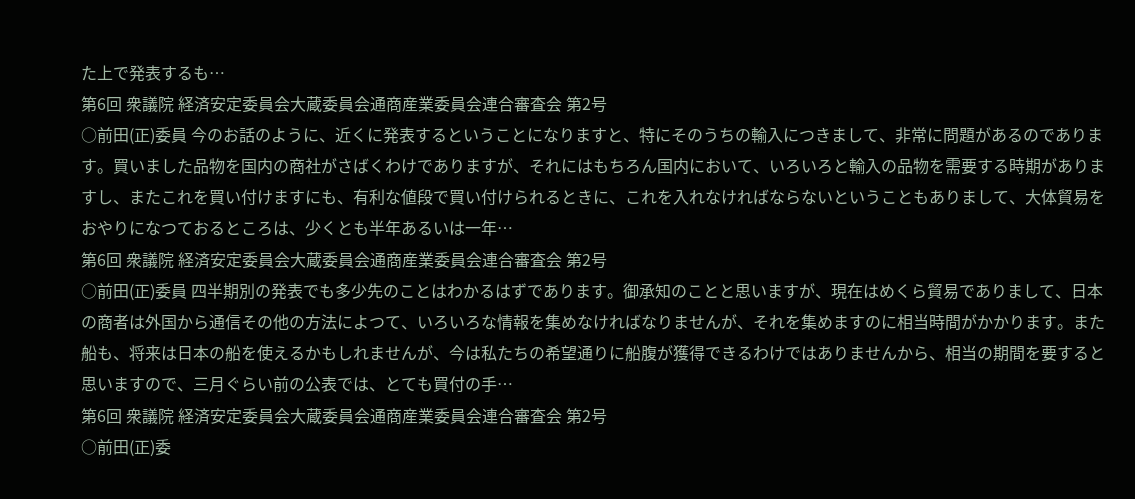た上で発表するも…
第6回 衆議院 経済安定委員会大蔵委員会通商産業委員会連合審査会 第2号
○前田(正)委員 今のお話のように、近くに発表するということになりますと、特にそのうちの輸入につきまして、非常に問題があるのであります。買いました品物を国内の商社がさばくわけでありますが、それにはもちろん国内において、いろいろと輸入の品物を需要する時期がありますし、またこれを買い付けますにも、有利な値段で買い付けられるときに、これを入れなければならないということもありまして、大体貿易をおやりになつておるところは、少くとも半年あるいは一年…
第6回 衆議院 経済安定委員会大蔵委員会通商産業委員会連合審査会 第2号
○前田(正)委員 四半期別の発表でも多少先のことはわかるはずであります。御承知のことと思いますが、現在はめくら貿易でありまして、日本の商者は外国から通信その他の方法によつて、いろいろな情報を集めなければなりませんが、それを集めますのに相当時間がかかります。また船も、将来は日本の船を使えるかもしれませんが、今は私たちの希望通りに船腹が獲得できるわけではありませんから、相当の期間を要すると思いますので、三月ぐらい前の公表では、とても買付の手…
第6回 衆議院 経済安定委員会大蔵委員会通商産業委員会連合審査会 第2号
○前田(正)委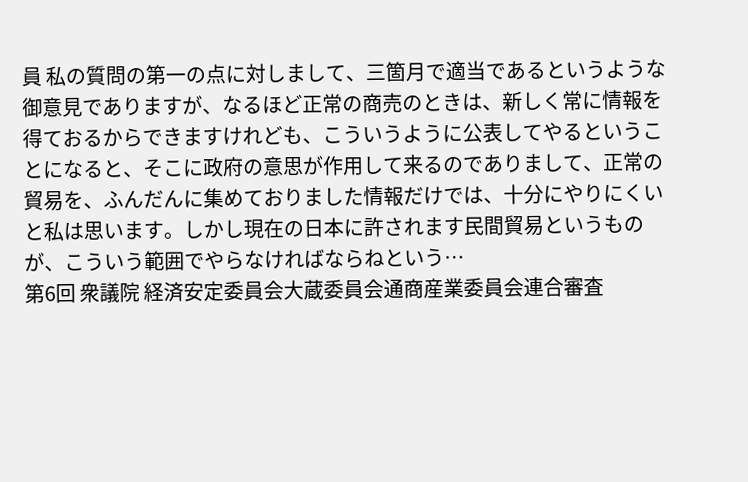員 私の質問の第一の点に対しまして、三箇月で適当であるというような御意見でありますが、なるほど正常の商売のときは、新しく常に情報を得ておるからできますけれども、こういうように公表してやるということになると、そこに政府の意思が作用して来るのでありまして、正常の貿易を、ふんだんに集めておりました情報だけでは、十分にやりにくいと私は思います。しかし現在の日本に許されます民間貿易というものが、こういう範囲でやらなければならねという…
第6回 衆議院 経済安定委員会大蔵委員会通商産業委員会連合審査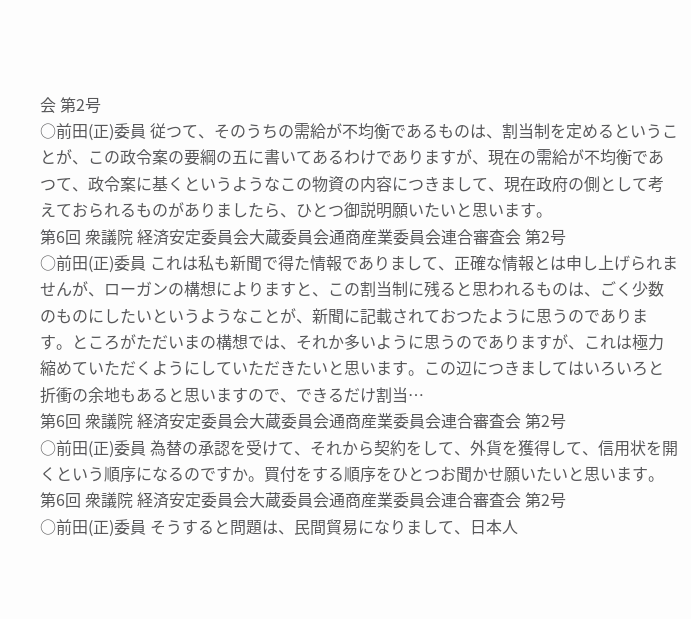会 第2号
○前田(正)委員 従つて、そのうちの需給が不均衡であるものは、割当制を定めるということが、この政令案の要綱の五に書いてあるわけでありますが、現在の需給が不均衡であつて、政令案に基くというようなこの物資の内容につきまして、現在政府の側として考えておられるものがありましたら、ひとつ御説明願いたいと思います。
第6回 衆議院 経済安定委員会大蔵委員会通商産業委員会連合審査会 第2号
○前田(正)委員 これは私も新聞で得た情報でありまして、正確な情報とは申し上げられませんが、ローガンの構想によりますと、この割当制に残ると思われるものは、ごく少数のものにしたいというようなことが、新聞に記載されておつたように思うのであります。ところがただいまの構想では、それか多いように思うのでありますが、これは極力縮めていただくようにしていただきたいと思います。この辺につきましてはいろいろと折衝の余地もあると思いますので、できるだけ割当…
第6回 衆議院 経済安定委員会大蔵委員会通商産業委員会連合審査会 第2号
○前田(正)委員 為替の承認を受けて、それから契約をして、外貨を獲得して、信用状を開くという順序になるのですか。買付をする順序をひとつお聞かせ願いたいと思います。
第6回 衆議院 経済安定委員会大蔵委員会通商産業委員会連合審査会 第2号
○前田(正)委員 そうすると問題は、民間貿易になりまして、日本人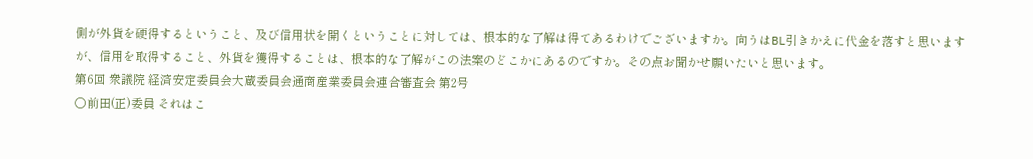側が外貨を硬得するということ、及び信用状を開くということに対しては、根本的な了解は得てあるわけでございますか。向うはBL引きかえに代金を落すと思いますが、信用を取得すること、外貨を獲得することは、根本的な了解がこの法案のどこかにあるのですか。その点お聞かせ願いたいと思います。
第6回 衆議院 経済安定委員会大蔵委員会通商産業委員会連合審査会 第2号
○前田(正)委員 それはこ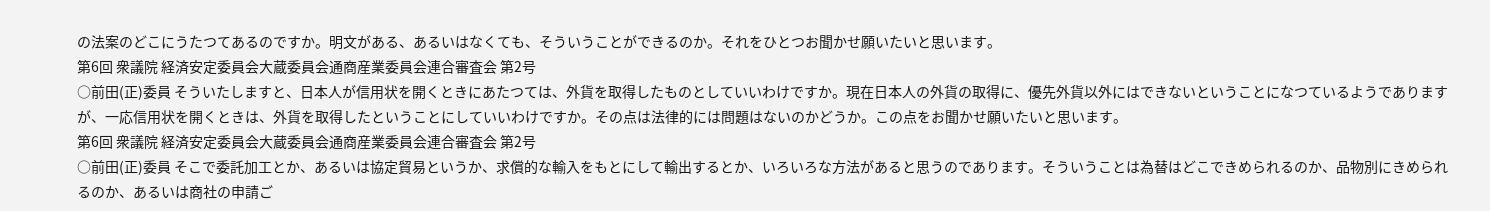の法案のどこにうたつてあるのですか。明文がある、あるいはなくても、そういうことができるのか。それをひとつお聞かせ願いたいと思います。
第6回 衆議院 経済安定委員会大蔵委員会通商産業委員会連合審査会 第2号
○前田(正)委員 そういたしますと、日本人が信用状を開くときにあたつては、外貨を取得したものとしていいわけですか。現在日本人の外貨の取得に、優先外貨以外にはできないということになつているようでありますが、一応信用状を開くときは、外貨を取得したということにしていいわけですか。その点は法律的には問題はないのかどうか。この点をお聞かせ願いたいと思います。
第6回 衆議院 経済安定委員会大蔵委員会通商産業委員会連合審査会 第2号
○前田(正)委員 そこで委託加工とか、あるいは協定貿易というか、求償的な輸入をもとにして輸出するとか、いろいろな方法があると思うのであります。そういうことは為替はどこできめられるのか、品物別にきめられるのか、あるいは商社の申請ご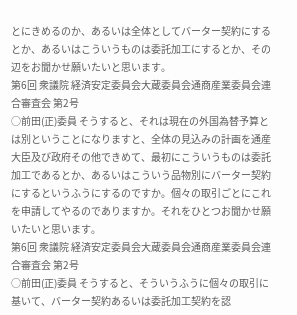とにきめるのか、あるいは全体としてバーター契約にするとか、あるいはこういうものは委託加工にするとか、その辺をお聞かせ願いたいと思います。
第6回 衆議院 経済安定委員会大蔵委員会通商産業委員会連合審査会 第2号
○前田(正)委員 そうすると、それは現在の外国為替予算とは別ということになりますと、全体の見込みの計画を通産大臣及び政府その他できめて、最初にこういうものは委託加工であるとか、あるいはこういう品物別にバーター契約にするというふうにするのですか。個々の取引ごとにこれを申請してやるのでありますか。それをひとつお聞かせ願いたいと思います。
第6回 衆議院 経済安定委員会大蔵委員会通商産業委員会連合審査会 第2号
○前田(正)委員 そうすると、そういうふうに個々の取引に基いて、バーター契約あるいは委託加工契約を認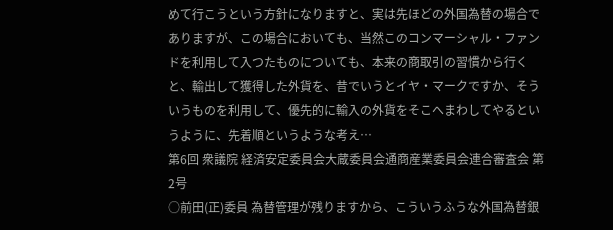めて行こうという方針になりますと、実は先ほどの外国為替の場合でありますが、この場合においても、当然このコンマーシャル・ファンドを利用して入つたものについても、本来の商取引の習慣から行くと、輸出して獲得した外貨を、昔でいうとイヤ・マークですか、そういうものを利用して、優先的に輸入の外貨をそこへまわしてやるというように、先着順というような考え…
第6回 衆議院 経済安定委員会大蔵委員会通商産業委員会連合審査会 第2号
○前田(正)委員 為替管理が残りますから、こういうふうな外国為替銀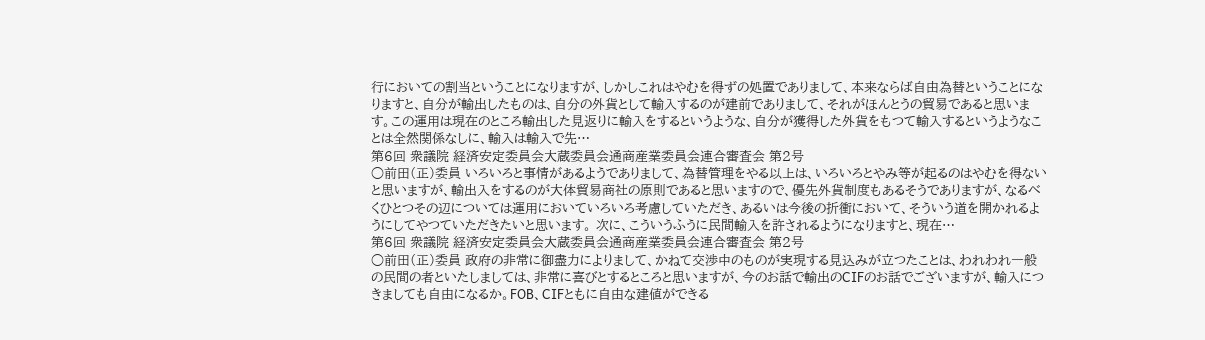行においての割当ということになりますが、しかしこれはやむを得ずの処置でありまして、本来ならば自由為替ということになりますと、自分が輸出したものは、自分の外貨として輸入するのが建前でありまして、それがほんとうの貿易であると思います。この運用は現在のところ輸出した見返りに輸入をするというような、自分が獲得した外貨をもつて輸入するというようなことは全然関係なしに、輸入は輸入で先…
第6回 衆議院 経済安定委員会大蔵委員会通商産業委員会連合審査会 第2号
○前田(正)委員 いろいろと事情があるようでありまして、為替管理をやる以上は、いろいろとやみ等が起るのはやむを得ないと思いますが、輸出入をするのが大体貿易商社の原則であると思いますので、優先外貨制度もあるそうでありますが、なるべくひとつその辺については運用においていろいろ考慮していただき、あるいは今後の折衝において、そういう道を開かれるようにしてやつていただきたいと思います。 次に、こういうふうに民間輸入を許されるようになりますと、現在…
第6回 衆議院 経済安定委員会大蔵委員会通商産業委員会連合審査会 第2号
○前田(正)委員 政府の非常に御盡力によりまして、かねて交渉中のものが実現する見込みが立つたことは、われわれ一般の民間の者といたしましては、非常に喜びとするところと思いますが、今のお話で輸出のCIFのお話でございますが、輸入につきましても自由になるか。FOB、CIFともに自由な建値ができる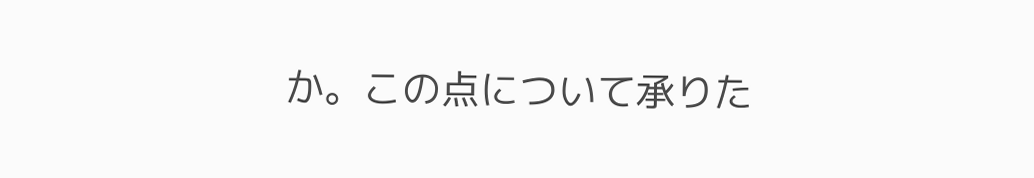か。この点について承りた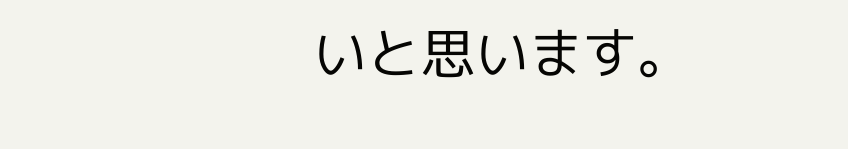いと思います。